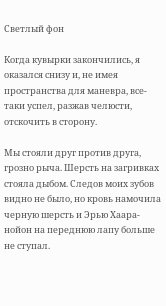Светлый фон

Когда кувырки закончились, я оказался снизу и, не имея пространства для маневра, все-таки успел, разжав челюсти, отскочить в сторону.

Мы стояли друг против друга, грозно рыча. Шерсть на загривках стояла дыбом. Следов моих зубов видно не было, но кровь намочила черную шерсть и Эрью Хаара-нойон на переднюю лапу больше не ступал.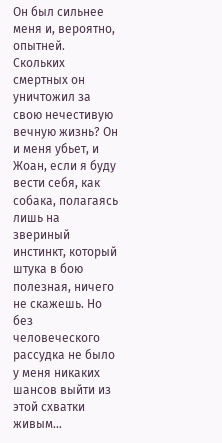Он был сильнее меня и, вероятно, опытней. Скольких смертных он уничтожил за свою нечестивую вечную жизнь? Он и меня убьет, и Жоан, если я буду вести себя, как собака, полагаясь лишь на звериный инстинкт, который штука в бою полезная, ничего не скажешь. Но без человеческого рассудка не было у меня никаких шансов выйти из этой схватки живым…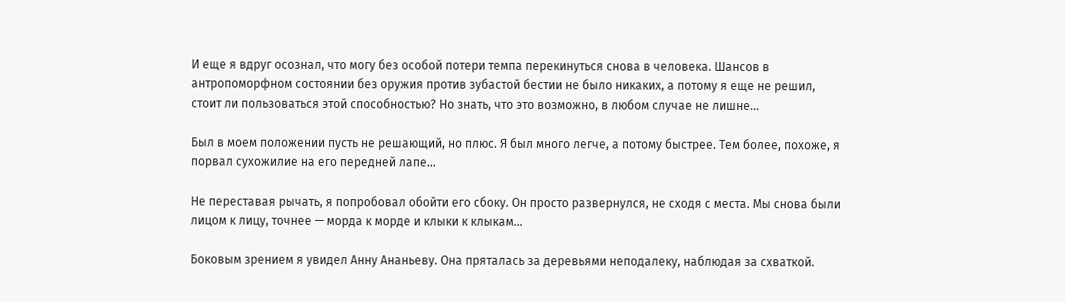И еще я вдруг осознал, что могу без особой потери темпа перекинуться снова в человека. Шансов в антропоморфном состоянии без оружия против зубастой бестии не было никаких, а потому я еще не решил, стоит ли пользоваться этой способностью? Но знать, что это возможно, в любом случае не лишне…

Был в моем положении пусть не решающий, но плюс. Я был много легче, а потому быстрее. Тем более, похоже, я порвал сухожилие на его передней лапе…

Не переставая рычать, я попробовал обойти его сбоку. Он просто развернулся, не сходя с места. Мы снова были лицом к лицу, точнее — морда к морде и клыки к клыкам…

Боковым зрением я увидел Анну Ананьеву. Она пряталась за деревьями неподалеку, наблюдая за схваткой.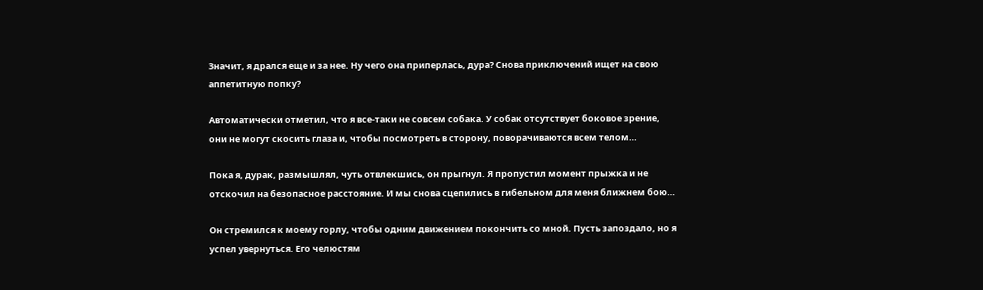Значит, я дрался еще и за нее. Ну чего она приперлась, дура? Снова приключений ищет на свою аппетитную попку?

Автоматически отметил, что я все-таки не совсем собака. У собак отсутствует боковое зрение, они не могут скосить глаза и, чтобы посмотреть в сторону, поворачиваются всем телом…

Пока я, дурак, размышлял, чуть отвлекшись, он прыгнул. Я пропустил момент прыжка и не отскочил на безопасное расстояние. И мы снова сцепились в гибельном для меня ближнем бою…

Он стремился к моему горлу, чтобы одним движением покончить со мной. Пусть запоздало, но я успел увернуться. Его челюстям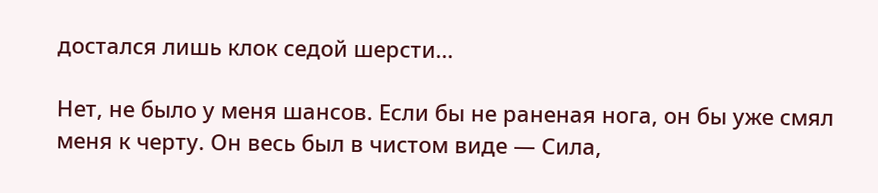достался лишь клок седой шерсти…

Нет, не было у меня шансов. Если бы не раненая нога, он бы уже смял меня к черту. Он весь был в чистом виде — Сила,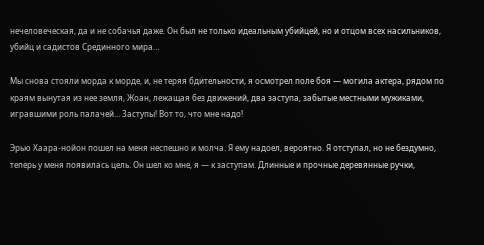нечеловеческая, да и не собачья даже. Он был не только идеальным убийцей, но и отцом всех насильников, убийц и садистов Срединного мира…

Мы снова стояли морда к морде, и, не теряя бдительности, я осмотрел поле боя — могила актера, рядом по краям вынутая из нее земля, Жоан, лежащая без движений, два заступа, забытые местными мужиками, игравшими роль палачей… Заступы! Вот то, что мне надо!

Эрью Хаара-нойон пошел на меня неспешно и молча. Я ему надоел, вероятно. Я отступал, но не бездумно, теперь у меня появилась цель. Он шел ко мне, я — к заступам. Длинные и прочные деревянные ручки,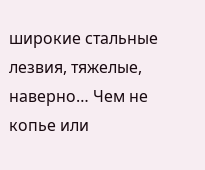широкие стальные лезвия, тяжелые, наверно… Чем не копье или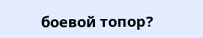боевой топор?